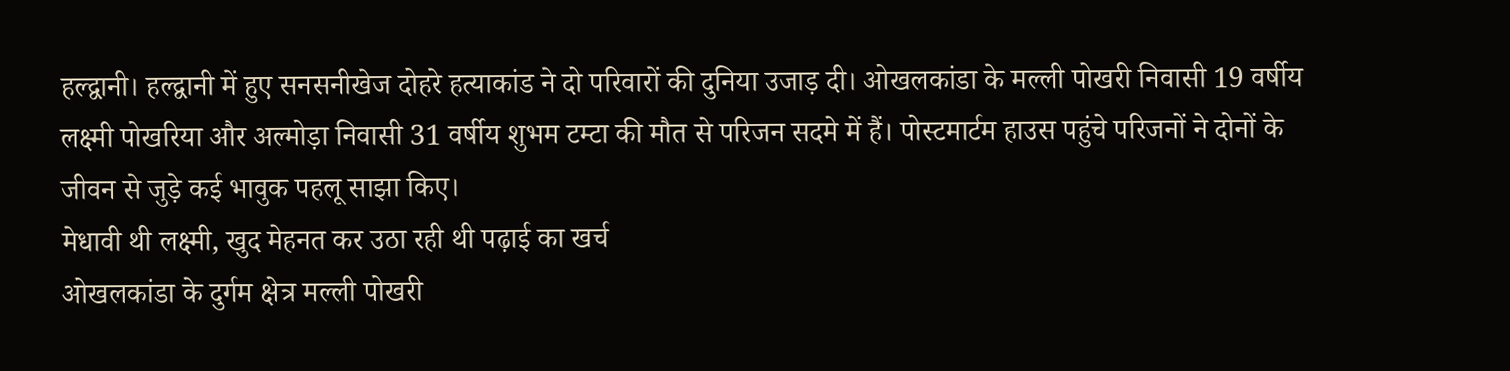हल्द्वानी। हल्द्वानी में हुए सनसनीखेज दोहरे हत्याकांड ने दो परिवारों की दुनिया उजाड़ दी। ओखलकांडा के मल्ली पोखरी निवासी 19 वर्षीय लक्ष्मी पोखरिया और अल्मोड़ा निवासी 31 वर्षीय शुभम टम्टा की मौत से परिजन सदमे में हैं। पोस्टमार्टम हाउस पहुंचे परिजनों ने दोनों के जीवन से जुड़े कई भावुक पहलू साझा किए।
मेधावी थी लक्ष्मी, खुद मेहनत कर उठा रही थी पढ़ाई का खर्च
ओखलकांडा के दुर्गम क्षेत्र मल्ली पोखरी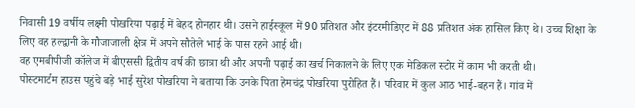निवासी 19 वर्षीय लक्ष्मी पोखरिया पढ़ाई में बेहद होनहार थी। उसने हाईस्कूल में 90 प्रतिशत और इंटरमीडिएट में 88 प्रतिशत अंक हासिल किए थे। उच्च शिक्षा के लिए वह हल्द्वानी के गौजाजाली क्षेत्र में अपने सौतेले भाई के पास रहने आई थी।
वह एमबीपीजी कॉलेज में बीएससी द्वितीय वर्ष की छात्रा थी और अपनी पढ़ाई का खर्च निकालने के लिए एक मेडिकल स्टोर में काम भी करती थी।
पोस्टमार्टम हाउस पहुंचे बड़े भाई सुरेश पोखरिया ने बताया कि उनके पिता हेमचंद्र पोखरिया पुरोहित हैं। परिवार में कुल आठ भाई-बहन हैं। गांव में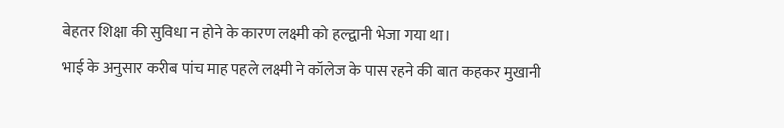बेहतर शिक्षा की सुविधा न होने के कारण लक्ष्मी को हल्द्वानी भेजा गया था।
भाई के अनुसार करीब पांच माह पहले लक्ष्मी ने कॉलेज के पास रहने की बात कहकर मुखानी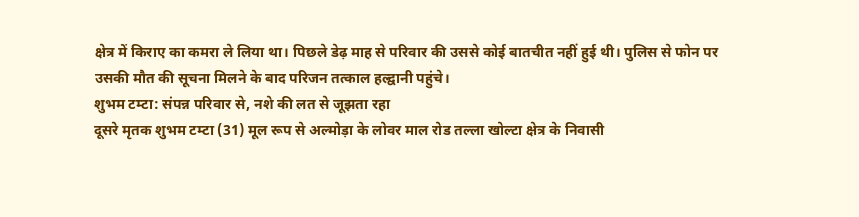क्षेत्र में किराए का कमरा ले लिया था। पिछले डेढ़ माह से परिवार की उससे कोई बातचीत नहीं हुई थी। पुलिस से फोन पर उसकी मौत की सूचना मिलने के बाद परिजन तत्काल हल्द्वानी पहुंचे।
शुभम टम्टा: संपन्न परिवार से, नशे की लत से जूझता रहा
दूसरे मृतक शुभम टम्टा (31) मूल रूप से अल्मोड़ा के लोवर माल रोड तल्ला खोल्टा क्षेत्र के निवासी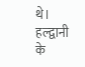थे। हल्द्वानी के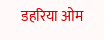डहरिया ओम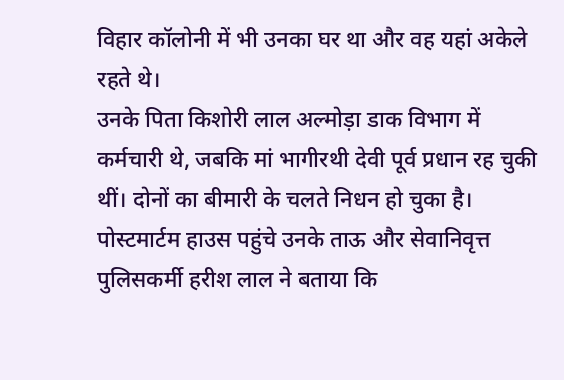विहार कॉलोनी में भी उनका घर था और वह यहां अकेले रहते थे।
उनके पिता किशोरी लाल अल्मोड़ा डाक विभाग में कर्मचारी थे, जबकि मां भागीरथी देवी पूर्व प्रधान रह चुकी थीं। दोनों का बीमारी के चलते निधन हो चुका है।
पोस्टमार्टम हाउस पहुंचे उनके ताऊ और सेवानिवृत्त पुलिसकर्मी हरीश लाल ने बताया कि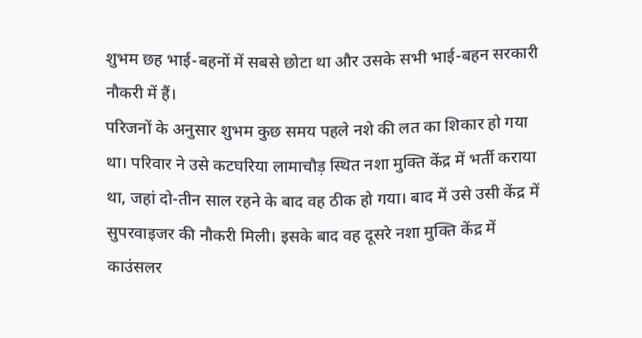शुभम छह भाई-बहनों में सबसे छोटा था और उसके सभी भाई-बहन सरकारी नौकरी में हैं।
परिजनों के अनुसार शुभम कुछ समय पहले नशे की लत का शिकार हो गया था। परिवार ने उसे कटघरिया लामाचौड़ स्थित नशा मुक्ति केंद्र में भर्ती कराया था, जहां दो-तीन साल रहने के बाद वह ठीक हो गया। बाद में उसे उसी केंद्र में सुपरवाइजर की नौकरी मिली। इसके बाद वह दूसरे नशा मुक्ति केंद्र में काउंसलर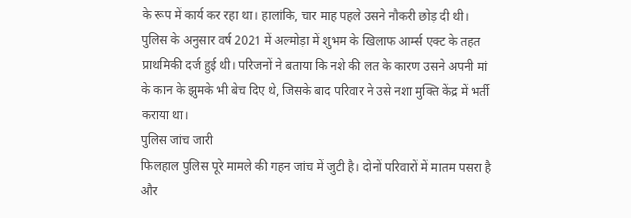के रूप में कार्य कर रहा था। हालांकि, चार माह पहले उसने नौकरी छोड़ दी थी।
पुलिस के अनुसार वर्ष 2021 में अल्मोड़ा में शुभम के खिलाफ आर्म्स एक्ट के तहत प्राथमिकी दर्ज हुई थी। परिजनों ने बताया कि नशे की लत के कारण उसने अपनी मां के कान के झुमके भी बेच दिए थे, जिसके बाद परिवार ने उसे नशा मुक्ति केंद्र में भर्ती कराया था।
पुलिस जांच जारी
फिलहाल पुलिस पूरे मामले की गहन जांच में जुटी है। दोनों परिवारों में मातम पसरा है और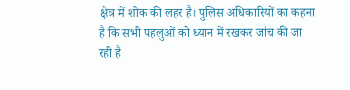क्षेत्र में शोक की लहर है। पुलिस अधिकारियों का कहना है कि सभी पहलुओं को ध्यान में रखकर जांच की जा रही है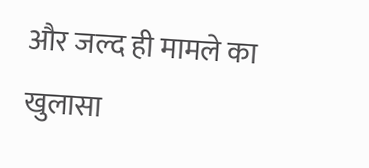और जल्द ही मामले का खुलासा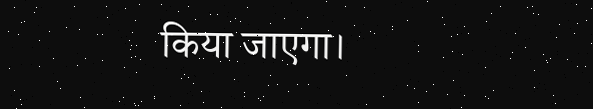किया जाएगा।